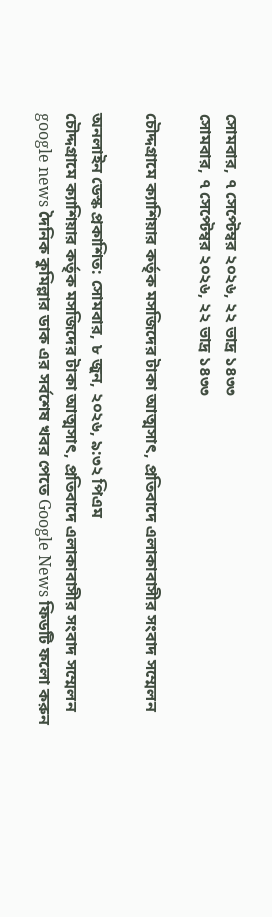সোমবার, ৭ সেপ্টেম্বর ২০২৬, ২২ ভাদ্র ১৪৩৩
সোমবার, ৭ সেপ্টেম্বর ২০২৬, ২২ ভাদ্র ১৪৩৩

চৌদ্দগ্রামে ক্যাশিয়ার কর্তৃক মসজিদের টাকা আত্মসাৎ, প্রতিবাদে এলাকাবাসীর সংবাদ সম্মেলন

অনলাইন ডেস্ক প্রকাশিত: সোমবার, ৮ জুন, ২০২৬, ৯:৩২ পিএম
চৌদ্দগ্রামে ক্যাশিয়ার কর্তৃক মসজিদের টাকা আত্মসাৎ, প্রতিবাদে এলাকাবাসীর সংবাদ সম্মেলন
google news দৈনিক কুমিল্লার ডাক এর সর্বশেষ খবর পেতে Google News ফিডটি ফলো করুন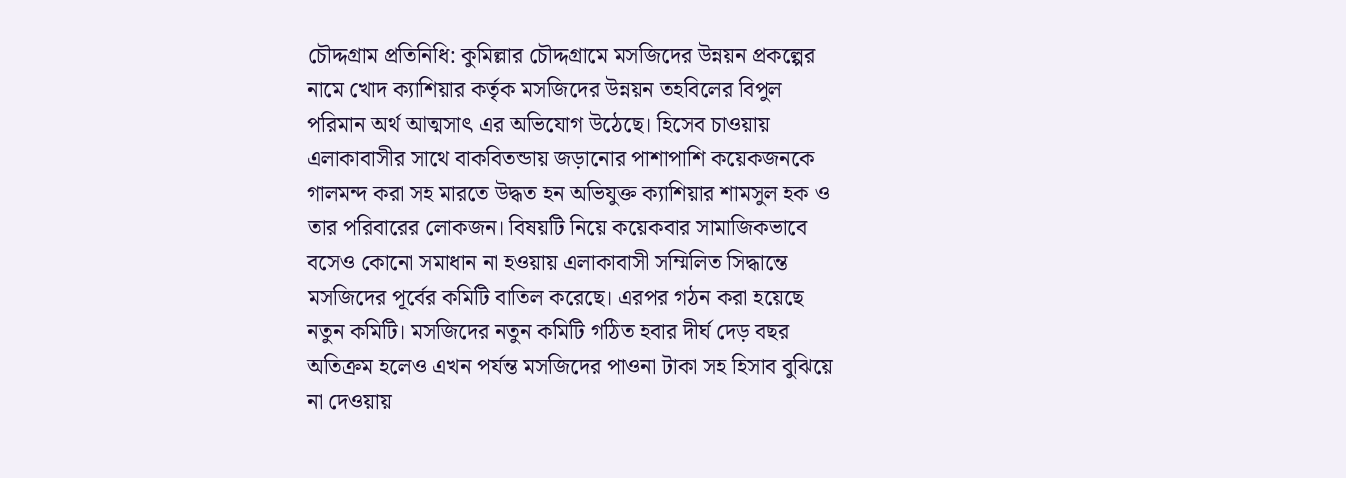চৌদ্দগ্রাম প্রতিনিধি: কুমিল্লার চৌদ্দগ্রামে মসজিদের উন্নয়ন প্রকল্পের নামে খোদ ক্যাশিয়ার কর্তৃক মসজিদের উন্নয়ন তহবিলের বিপুল পরিমান অর্থ আত্মসাৎ এর অভিযোগ উঠেছে। হিসেব চাওয়ায় এলাকাবাসীর সাথে বাকবিতন্ডায় জড়ানোর পাশাপাশি কয়েকজনকে গালমন্দ করা সহ মারতে উদ্ধত হন অভিযুক্ত ক্যাশিয়ার শামসুল হক ও তার পরিবারের লোকজন। বিষয়টি নিয়ে কয়েকবার সামাজিকভাবে বসেও কোনো সমাধান না হওয়ায় এলাকাবাসী সম্মিলিত সিদ্ধান্তে মসজিদের পূর্বের কমিটি বাতিল করেছে। এরপর গঠন করা হয়েছে নতুন কমিটি। মসজিদের নতুন কমিটি গঠিত হবার দীর্ঘ দেড় বছর অতিক্রম হলেও এখন পর্যন্ত মসজিদের পাওনা টাকা সহ হিসাব বুঝিয়ে না দেওয়ায়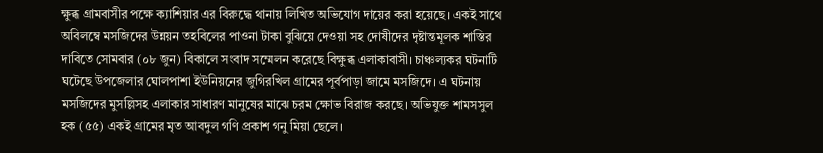ক্ষুব্ধ গ্রামবাসীর পক্ষে ক্যাশিয়ার এর বিরুদ্ধে থানায় লিখিত অভিযোগ দায়ের করা হয়েছে। একই সাথে অবিলম্বে মসজিদের উন্নয়ন তহবিলের পাওনা টাকা বুঝিয়ে দেওয়া সহ দোষীদের দৃষ্টান্তমূলক শাস্তির দাবিতে সোমবার (০৮ জুন) বিকালে সংবাদ সম্মেলন করেছে বিক্ষুব্ধ এলাকাবাসী। চাঞ্চল্যকর ঘটনাটি ঘটেছে উপজেলার ঘোলপাশা ইউনিয়নের জুগিরখিল গ্রামের পূর্বপাড়া জামে মসজিদে। এ ঘটনায় মসজিদের মুসল্লিসহ এলাকার সাধারণ মানুষের মাঝে চরম ক্ষোভ বিরাজ করছে। অভিযুক্ত শামসসুল হক (৫৫) একই গ্রামের মৃত আবদুল গণি প্রকাশ গনু মিয়া ছেলে।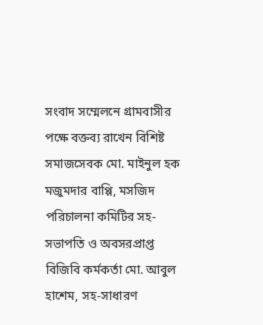সংবাদ সম্মেলনে গ্রামবাসীর পক্ষে বক্তব্য রাখেন বিশিষ্ট সমাজসেবক মো. মাইনুল হক মজুমদার বাপ্পি, মসজিদ পরিচালনা কমিটির সহ-সভাপতি ও অবসরপ্রাপ্ত বিজিবি কর্মকর্তা মো. আবুল হাশেম, সহ-সাধারণ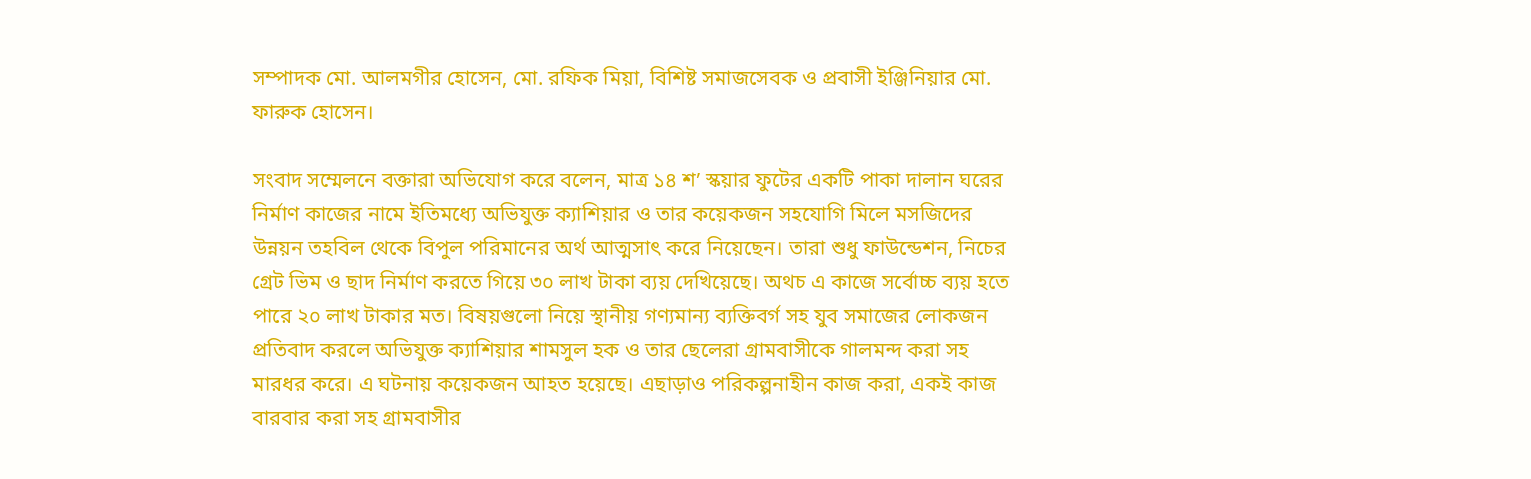সম্পাদক মো. আলমগীর হোসেন, মো. রফিক মিয়া, বিশিষ্ট সমাজসেবক ও প্রবাসী ইঞ্জিনিয়ার মো. ফারুক হোসেন।

সংবাদ সম্মেলনে বক্তারা অভিযোগ করে বলেন, মাত্র ১৪ শ’ স্কয়ার ফুটের একটি পাকা দালান ঘরের নির্মাণ কাজের নামে ইতিমধ্যে অভিযুক্ত ক্যাশিয়ার ও তার কয়েকজন সহযোগি মিলে মসজিদের উন্নয়ন তহবিল থেকে বিপুল পরিমানের অর্থ আত্মসাৎ করে নিয়েছেন। তারা শুধু ফাউন্ডেশন, নিচের গ্রেট ভিম ও ছাদ নির্মাণ করতে গিয়ে ৩০ লাখ টাকা ব্যয় দেখিয়েছে। অথচ এ কাজে সর্বোচ্চ ব্যয় হতে পারে ২০ লাখ টাকার মত। বিষয়গুলো নিয়ে স্থানীয় গণ্যমান্য ব্যক্তিবর্গ সহ যুব সমাজের লোকজন প্রতিবাদ করলে অভিযুক্ত ক্যাশিয়ার শামসুল হক ও তার ছেলেরা গ্রামবাসীকে গালমন্দ করা সহ মারধর করে। এ ঘটনায় কয়েকজন আহত হয়েছে। এছাড়াও পরিকল্পনাহীন কাজ করা, একই কাজ বারবার করা সহ গ্রামবাসীর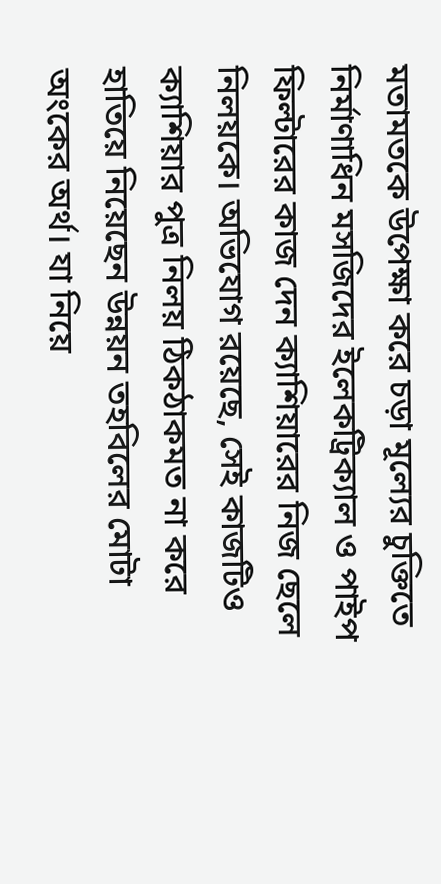মতামতকে উপেক্ষা করে চড়া মূল্যের চুক্তিতে নির্মাণাধিন মসজিদের ইলেকট্রিক্যাল ও পাইপ ফিল্টারের কাজ দেন ক্যাশিয়ারের নিজ ছেলে নিলয়কে। অভিযোগ রয়েছে, সেই কাজটিও ক্যাশিয়ার পুত্র নিলয় ঠিকঠাকমত না করে হাতিয়ে নিয়েছেন উন্নয়ন তহবিলের মোটা অংকের অর্থ। যা নিয়ে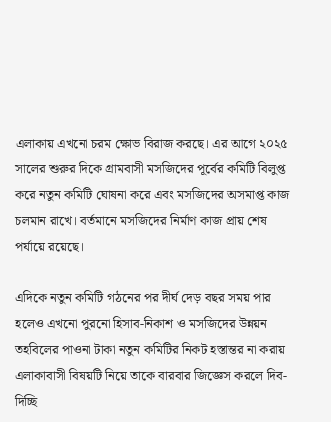এলাকায় এখনো চরম ক্ষোভ বিরাজ করছে। এর আগে ২০২৫ সালের শুরুর দিকে গ্রামবাসী মসজিদের পূর্বের কমিটি বিলুপ্ত করে নতুন কমিটি ঘোষনা করে এবং মসজিদের অসমাপ্ত কাজ চলমান রাখে। বর্তমানে মসজিদের নির্মাণ কাজ প্রায় শেষ পর্যায়ে রয়েছে।

এদিকে নতুন কমিটি গঠনের পর দীর্ঘ দেড় বছর সময় পার হলেও এখনো পুরনো হিসাব-নিকাশ ও মসজিদের উন্নয়ন তহবিলের পাওনা টাকা নতুন কমিটির নিকট হস্তান্তর না করায় এলাকাবাসী বিষয়টি নিয়ে তাকে বারবার জিজ্ঞেস করলে দিব-দিচ্ছি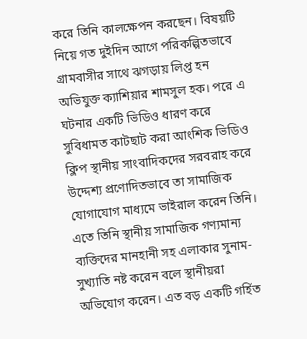করে তিনি কালক্ষেপন করছেন। বিষয়টি নিয়ে গত দুইদিন আগে পরিকল্পিতভাবে গ্রামবাসীর সাথে ঝগড়ায় লিপ্ত হন অভিযুক্ত ক্যাশিয়ার শামসুল হক। পরে এ ঘটনার একটি ভিডিও ধারণ করে সুবিধামত কাটছাট করা আংশিক ভিডিও ক্লিপ স্থানীয় সাংবাদিকদের সরবরাহ করে উদ্দেশ্য প্রণোদিতভাবে তা সামাজিক যোগাযোগ মাধ্যমে ভাইরাল করেন তিনি। এতে তিনি স্থানীয় সামাজিক গণ্যমান্য ব্যক্তিদের মানহানী সহ এলাকার সুনাম-সুখ্যাতি নষ্ট করেন বলে স্থানীয়রা অভিযোগ করেন। এত বড় একটি গর্হিত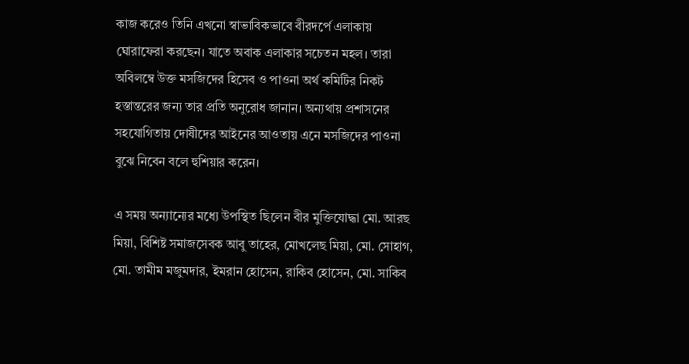কাজ করেও তিনি এখনো স্বাভাবিকভাবে বীরদর্পে এলাকায় ঘোরাফেরা করছেন। যাতে অবাক এলাকার সচেতন মহল। তারা অবিলম্বে উক্ত মসজিদের হিসেব ও পাওনা অর্থ কমিটির নিকট হস্তান্তরের জন্য তার প্রতি অনুরোধ জানান। অন্যথায় প্রশাসনের সহযোগিতায় দোষীদের আইনের আওতায় এনে মসজিদের পাওনা বুঝে নিবেন বলে হুশিয়ার করেন।

এ সময় অন্যান্যের মধ্যে উপস্থিত ছিলেন বীর মুক্তিযোদ্ধা মো. আরছ মিয়া, বিশিষ্ট সমাজসেবক আবু তাহের, মোখলেছ মিয়া, মো. সোহাগ, মো. তামীম মজুমদার, ইমরান হোসেন, রাকিব হোসেন, মো. সাকিব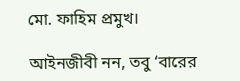মো. ফাহিম প্রমুখ।

আইনজীবী নন, তবু ‘বারের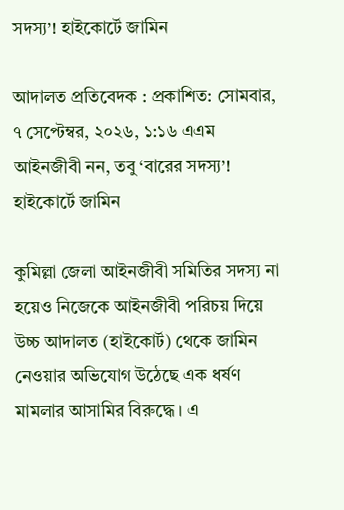সদস্য’! হাইকোর্টে জামিন

আদালত প্রতিবেদক : প্রকাশিত: সোমবার, ৭ সেপ্টেম্বর, ২০২৬, ১:১৬ এএম
আইনজীবী নন, তবু ‘বারের সদস্য’! হাইকোর্টে জামিন

কুমিল্লা জেলা আইনজীবী সমিতির সদস্য না হয়েও নিজেকে আইনজীবী পরিচয় দিয়ে উচ্চ আদালত (হাইকোর্ট) থেকে জামিন নেওয়ার অভিযোগ উঠেছে এক ধর্ষণ মামলার আসামির বিরুদ্ধে। এ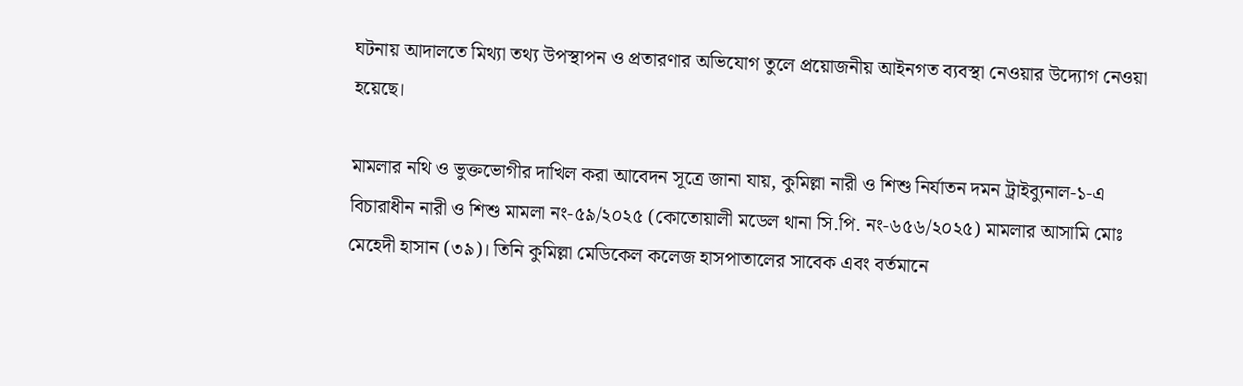ঘটনায় আদালতে মিথ্যা তথ্য উপস্থাপন ও প্রতারণার অভিযোগ তুলে প্রয়োজনীয় আইনগত ব্যবস্থা নেওয়ার উদ্যোগ নেওয়া হয়েছে।

মামলার নথি ও ভুক্তভোগীর দাখিল করা আবেদন সূত্রে জানা যায়, কুমিল্লা নারী ও শিশু নির্যাতন দমন ট্রাইব্যুনাল-১-এ বিচারাধীন নারী ও শিশু মামলা নং-৫৯/২০২৫ (কোতোয়ালী মডেল থানা সি.পি. নং-৬৫৬/২০২৫) মামলার আসামি মোঃ মেহেদী হাসান (৩৯)। তিনি কুমিল্লা মেডিকেল কলেজ হাসপাতালের সাবেক এবং বর্তমানে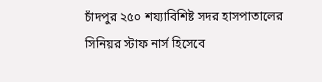চাঁদপুর ২৫০ শয্যাবিশিষ্ট সদর হাসপাতালের সিনিয়র স্টাফ নার্স হিসেবে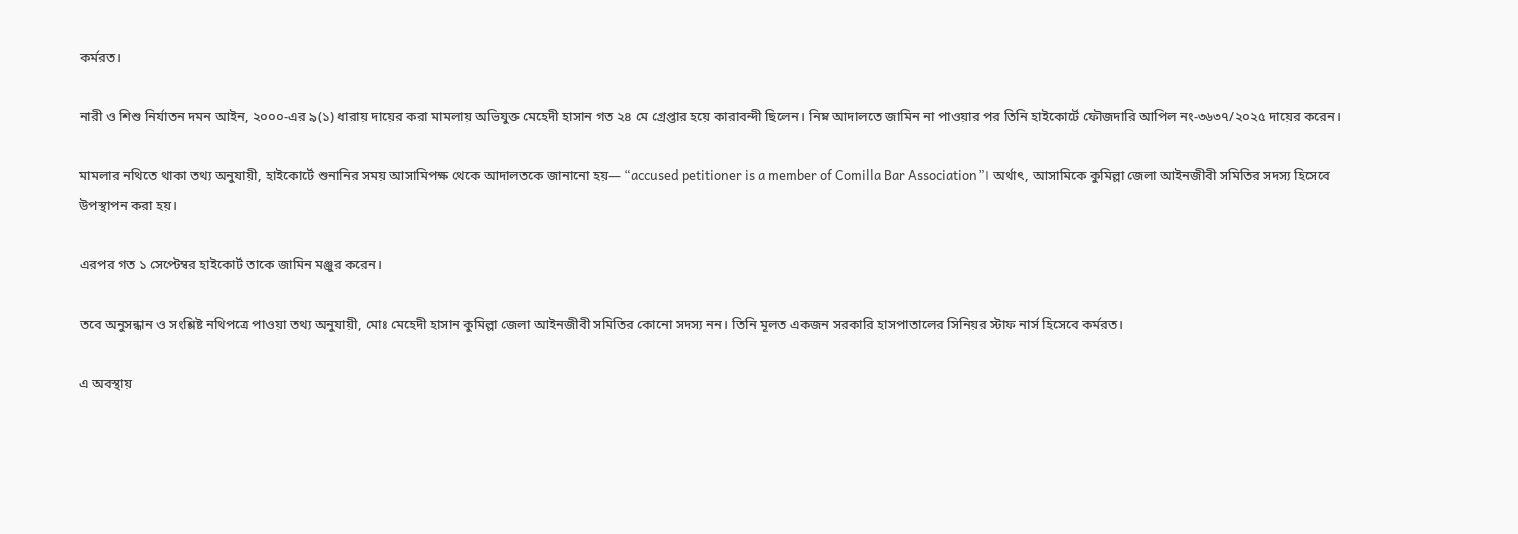কর্মরত।

নারী ও শিশু নির্যাতন দমন আইন, ২০০০-এর ৯(১) ধারায় দায়ের করা মামলায় অভিযুক্ত মেহেদী হাসান গত ২৪ মে গ্রেপ্তার হয়ে কারাবন্দী ছিলেন। নিম্ন আদালতে জামিন না পাওয়ার পর তিনি হাইকোর্টে ফৌজদারি আপিল নং-৩৬৩৭/২০২৫ দায়ের করেন।

মামলার নথিতে থাকা তথ্য অনুযায়ী, হাইকোর্টে শুনানির সময় আসামিপক্ষ থেকে আদালতকে জানানো হয়— “accused petitioner is a member of Comilla Bar Association”। অর্থাৎ, আসামিকে কুমিল্লা জেলা আইনজীবী সমিতির সদস্য হিসেবে উপস্থাপন করা হয়।

এরপর গত ১ সেপ্টেম্বর হাইকোর্ট তাকে জামিন মঞ্জুর করেন।

তবে অনুসন্ধান ও সংশ্লিষ্ট নথিপত্রে পাওয়া তথ্য অনুযায়ী, মোঃ মেহেদী হাসান কুমিল্লা জেলা আইনজীবী সমিতির কোনো সদস্য নন। তিনি মূলত একজন সরকারি হাসপাতালের সিনিয়র স্টাফ নার্স হিসেবে কর্মরত।

এ অবস্থায়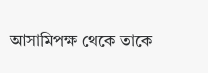আসামিপক্ষ থেকে তাকে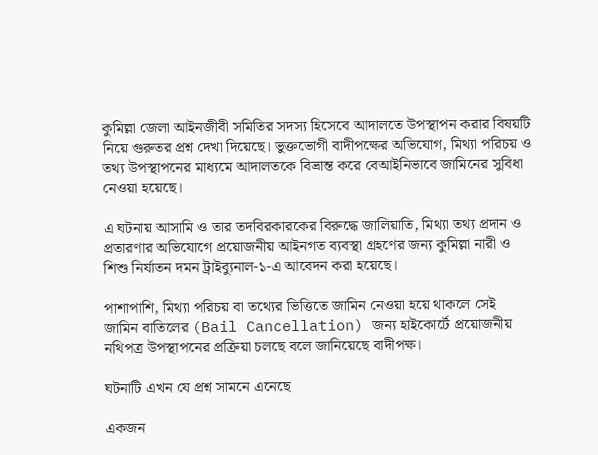কুমিল্লা জেলা আইনজীবী সমিতির সদস্য হিসেবে আদালতে উপস্থাপন করার বিষয়টি নিয়ে গুরুতর প্রশ্ন দেখা দিয়েছে। ভুক্তভোগী বাদীপক্ষের অভিযোগ, মিথ্যা পরিচয় ও তথ্য উপস্থাপনের মাধ্যমে আদালতকে বিভ্রান্ত করে বেআইনিভাবে জামিনের সুবিধা নেওয়া হয়েছে।

এ ঘটনায় আসামি ও তার তদবিরকারকের বিরুদ্ধে জালিয়াতি, মিথ্যা তথ্য প্রদান ও প্রতারণার অভিযোগে প্রয়োজনীয় আইনগত ব্যবস্থা গ্রহণের জন্য কুমিল্লা নারী ও শিশু নির্যাতন দমন ট্রাইব্যুনাল-১-এ আবেদন করা হয়েছে।

পাশাপাশি, মিথ্যা পরিচয় বা তথ্যের ভিত্তিতে জামিন নেওয়া হয়ে থাকলে সেই জামিন বাতিলের (Bail Cancellation) জন্য হাইকোর্টে প্রয়োজনীয় নথিপত্র উপস্থাপনের প্রক্রিয়া চলছে বলে জানিয়েছে বাদীপক্ষ।

ঘটনাটি এখন যে প্রশ্ন সামনে এনেছে

একজন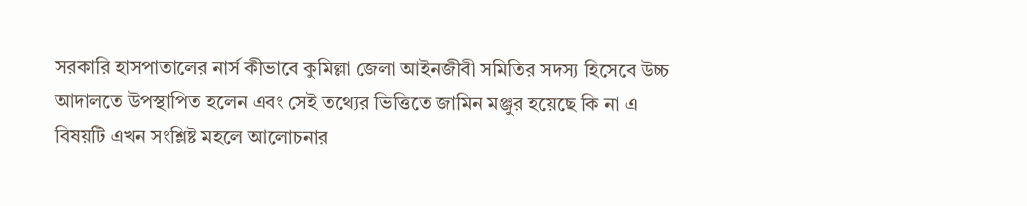সরকারি হাসপাতালের নার্স কীভাবে কুমিল্লা জেলা আইনজীবী সমিতির সদস্য হিসেবে উচ্চ আদালতে উপস্থাপিত হলেন এবং সেই তথ্যের ভিত্তিতে জামিন মঞ্জুর হয়েছে কি না এ বিষয়টি এখন সংশ্লিষ্ট মহলে আলোচনার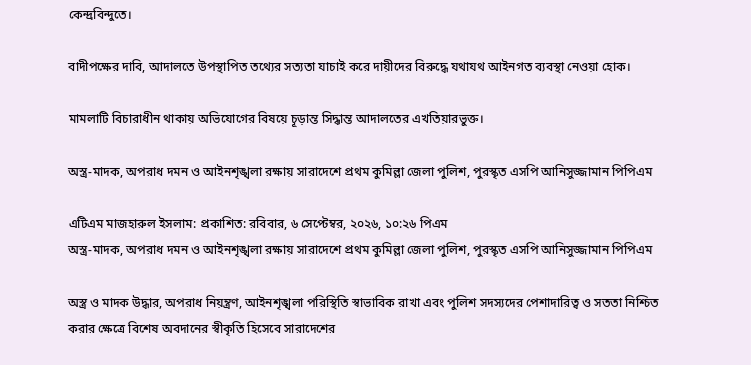কেন্দ্রবিন্দুতে।

বাদীপক্ষের দাবি, আদালতে উপস্থাপিত তথ্যের সত্যতা যাচাই করে দায়ীদের বিরুদ্ধে যথাযথ আইনগত ব্যবস্থা নেওয়া হোক।

মামলাটি বিচারাধীন থাকায় অভিযোগের বিষয়ে চূড়ান্ত সিদ্ধান্ত আদালতের এখতিয়ারভুক্ত।

অস্ত্র-মাদক, অপরাধ দমন ও আইনশৃঙ্খলা রক্ষায় সারাদেশে প্রথম কুমিল্লা জেলা পুলিশ, পুরস্কৃত এসপি আনিসুজ্জামান পিপিএম

এটিএম মাজহারুল ইসলাম: প্রকাশিত: রবিবার, ৬ সেপ্টেম্বর, ২০২৬, ১০:২৬ পিএম
অস্ত্র-মাদক, অপরাধ দমন ও আইনশৃঙ্খলা রক্ষায় সারাদেশে প্রথম কুমিল্লা জেলা পুলিশ, পুরস্কৃত এসপি আনিসুজ্জামান পিপিএম

অস্ত্র ও মাদক উদ্ধার, অপরাধ নিয়ন্ত্রণ, আইনশৃঙ্খলা পরিস্থিতি স্বাভাবিক রাখা এবং পুলিশ সদস্যদের পেশাদারিত্ব ও সততা নিশ্চিত করার ক্ষেত্রে বিশেষ অবদানের স্বীকৃতি হিসেবে সারাদেশের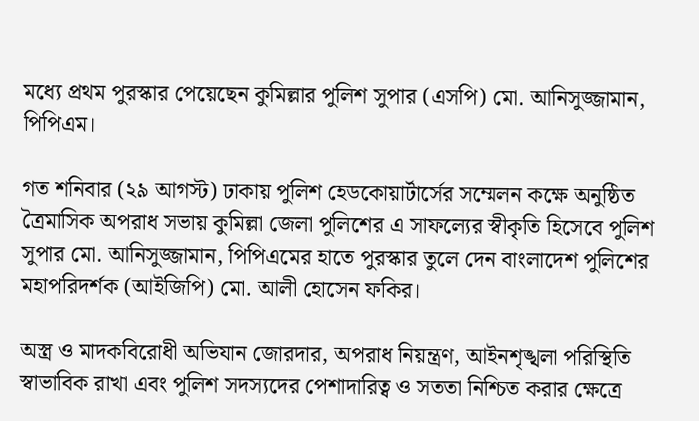মধ্যে প্রথম পুরস্কার পেয়েছেন কুমিল্লার পুলিশ সুপার (এসপি) মো. আনিসুজ্জামান, পিপিএম।

গত শনিবার (২৯ আগস্ট) ঢাকায় পুলিশ হেডকোয়ার্টার্সের সম্মেলন কক্ষে অনুষ্ঠিত ত্রৈমাসিক অপরাধ সভায় কুমিল্লা জেলা পুলিশের এ সাফল্যের স্বীকৃতি হিসেবে পুলিশ সুপার মো. আনিসুজ্জামান, পিপিএমের হাতে পুরস্কার তুলে দেন বাংলাদেশ পুলিশের মহাপরিদর্শক (আইজিপি) মো. আলী হোসেন ফকির।

অস্ত্র ও মাদকবিরোধী অভিযান জোরদার, অপরাধ নিয়ন্ত্রণ, আইনশৃঙ্খলা পরিস্থিতি স্বাভাবিক রাখা এবং পুলিশ সদস্যদের পেশাদারিত্ব ও সততা নিশ্চিত করার ক্ষেত্রে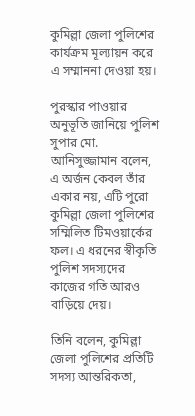কুমিল্লা জেলা পুলিশের কার্যক্রম মূল্যায়ন করে এ সম্মাননা দেওয়া হয়।

পুরস্কার পাওয়ার অনুভূতি জানিয়ে পুলিশ সুপার মো. আনিসুজ্জামান বলেন, এ অর্জন কেবল তাঁর একার নয়, এটি পুরো কুমিল্লা জেলা পুলিশের সম্মিলিত টিমওয়ার্কের ফল। এ ধরনের স্বীকৃতি পুলিশ সদস্যদের কাজের গতি আরও বাড়িয়ে দেয়।

তিনি বলেন, কুমিল্লা জেলা পুলিশের প্রতিটি সদস্য আন্তরিকতা,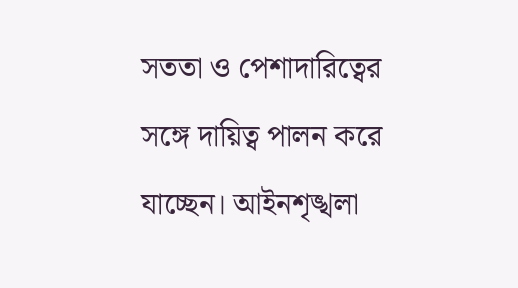সততা ও পেশাদারিত্বের সঙ্গে দায়িত্ব পালন করে যাচ্ছেন। আইনশৃঙ্খলা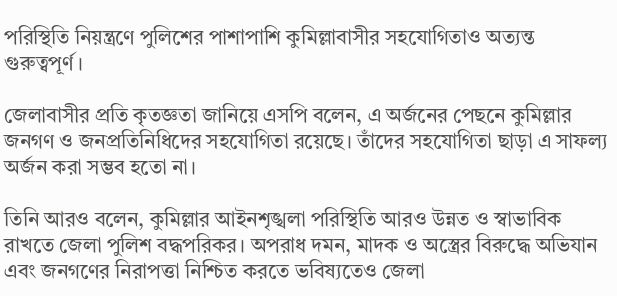পরিস্থিতি নিয়ন্ত্রণে পুলিশের পাশাপাশি কুমিল্লাবাসীর সহযোগিতাও অত্যন্ত গুরুত্বপূর্ণ।

জেলাবাসীর প্রতি কৃতজ্ঞতা জানিয়ে এসপি বলেন, এ অর্জনের পেছনে কুমিল্লার জনগণ ও জনপ্রতিনিধিদের সহযোগিতা রয়েছে। তাঁদের সহযোগিতা ছাড়া এ সাফল্য অর্জন করা সম্ভব হতো না।

তিনি আরও বলেন, কুমিল্লার আইনশৃঙ্খলা পরিস্থিতি আরও উন্নত ও স্বাভাবিক রাখতে জেলা পুলিশ বদ্ধপরিকর। অপরাধ দমন, মাদক ও অস্ত্রের বিরুদ্ধে অভিযান এবং জনগণের নিরাপত্তা নিশ্চিত করতে ভবিষ্যতেও জেলা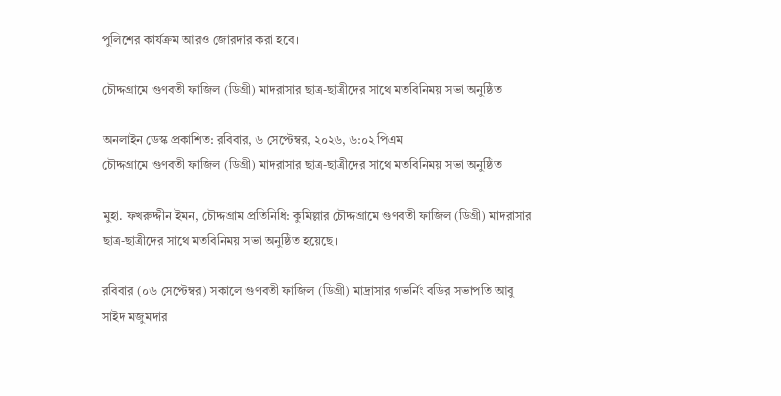পুলিশের কার্যক্রম আরও জোরদার করা হবে।

চৌদ্দগ্রামে গুণবতী ফাজিল (ডিগ্রী) মাদরাসার ছাত্র-ছাত্রীদের সাথে মতবিনিময় সভা অনুষ্ঠিত

অনলাইন ডেস্ক প্রকাশিত: রবিবার, ৬ সেপ্টেম্বর, ২০২৬, ৬:০২ পিএম
চৌদ্দগ্রামে গুণবতী ফাজিল (ডিগ্রী) মাদরাসার ছাত্র-ছাত্রীদের সাথে মতবিনিময় সভা অনুষ্ঠিত

মুহা. ফখরুদ্দীন ইমন, চৌদ্দগ্রাম প্রতিনিধি: কুমিল্লার চৌদ্দগ্রামে গুণবতী ফাজিল (ডিগ্রী) মাদরাসার ছাত্র-ছাত্রীদের সাথে মতবিনিময় সভা অনুষ্ঠিত হয়েছে।

রবিবার (০৬ সেপ্টেম্বর) সকালে গুণবতী ফাজিল (ডিগ্রী) মাদ্রাসার গভর্নিং বডির সভাপতি আবু সাইদ মজুমদার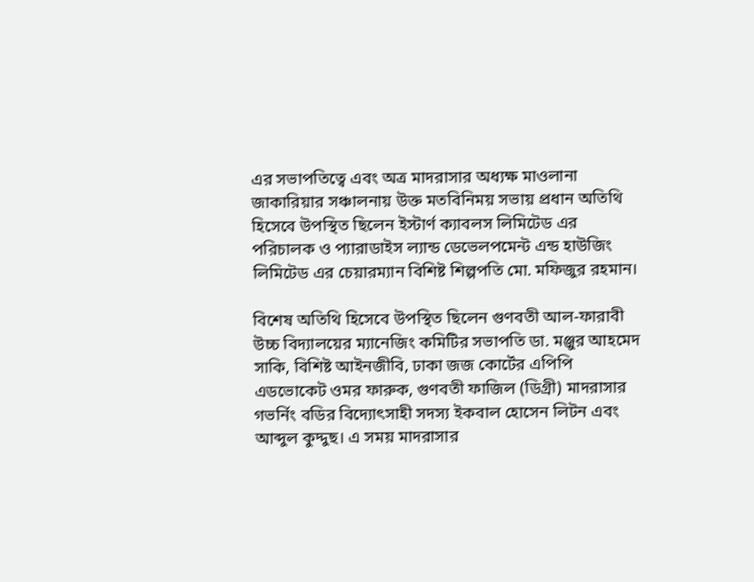এর সভাপতিত্বে এবং অত্র মাদরাসার অধ্যক্ষ মাওলানা জাকারিয়ার সঞ্চালনায় উক্ত মতবিনিময় সভায় প্রধান অতিথি হিসেবে উপস্থিত ছিলেন ইস্টার্ণ ক্যাবলস লিমিটেড এর পরিচালক ও প্যারাডাইস ল্যান্ড ডেভেলপমেন্ট এন্ড হাউজিং লিমিটেড এর চেয়ারম্যান বিশিষ্ট শিল্পপতি মো. মফিজুর রহমান।

বিশেষ অতিথি হিসেবে উপস্থিত ছিলেন গুণবতী আল-ফারাবী উচ্চ বিদ্যালয়ের ম্যানেজিং কমিটির সভাপতি ডা. মঞ্জুর আহমেদ সাকি, বিশিষ্ট আইনজীবি, ঢাকা জজ কোর্টের এপিপি এডভোকেট ওমর ফারুক, গুণবতী ফাজিল (ডিগ্রী) মাদরাসার গভর্নিং বডির বিদ্যোৎসাহী সদস্য ইকবাল হোসেন লিটন এবং আব্দুল কুদ্দুছ। এ সময় মাদরাসার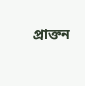প্রাক্তন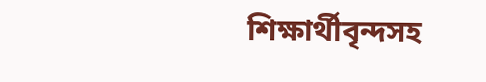শিক্ষার্থীবৃন্দসহ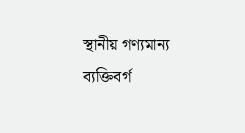স্থানীয় গণ্যমান্য ব্যক্তিবর্গ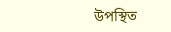উপস্থিত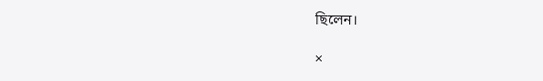ছিলেন।

×